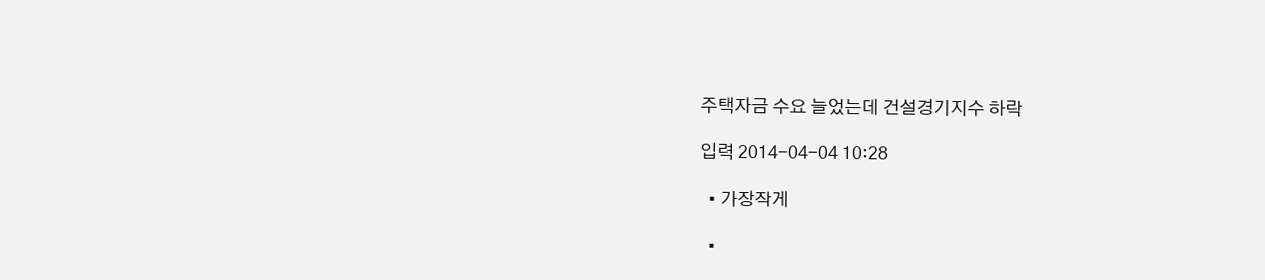주택자금 수요 늘었는데 건설경기지수 하락

입력 2014-04-04 10:28

  • 가장작게

  •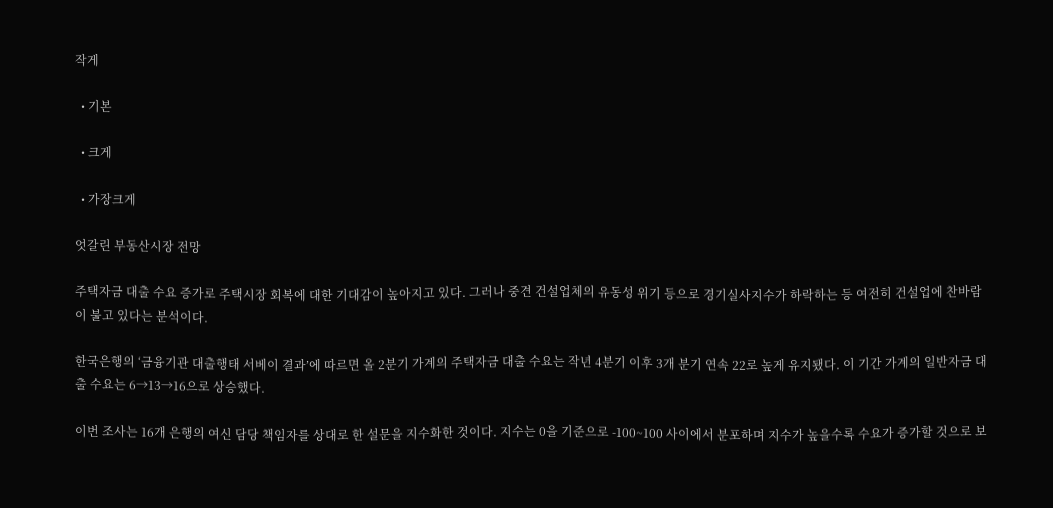작게

  • 기본

  • 크게

  • 가장크게

엇갈린 부동산시장 전망

주택자금 대출 수요 증가로 주택시장 회복에 대한 기대감이 높아지고 있다. 그러나 중견 건설업체의 유동성 위기 등으로 경기실사지수가 하락하는 등 여전히 건설업에 찬바람이 불고 있다는 분석이다.

한국은행의 ‘금융기관 대출행태 서베이 결과’에 따르면 올 2분기 가계의 주택자금 대출 수요는 작년 4분기 이후 3개 분기 연속 22로 높게 유지됐다. 이 기간 가계의 일반자금 대출 수요는 6→13→16으로 상승했다.

이번 조사는 16개 은행의 여신 담당 책임자를 상대로 한 설문을 지수화한 것이다. 지수는 0을 기준으로 -100~100 사이에서 분포하며 지수가 높을수록 수요가 증가할 것으로 보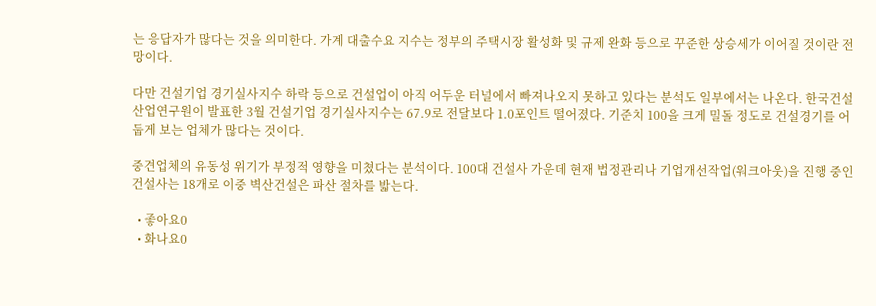는 응답자가 많다는 것을 의미한다. 가계 대출수요 지수는 정부의 주택시장 활성화 및 규제 완화 등으로 꾸준한 상승세가 이어질 것이란 전망이다.

다만 건설기업 경기실사지수 하락 등으로 건설업이 아직 어두운 터널에서 빠져나오지 못하고 있다는 분석도 일부에서는 나온다. 한국건설산업연구원이 발표한 3월 건설기업 경기실사지수는 67.9로 전달보다 1.0포인트 떨어졌다. 기준치 100을 크게 밀돌 정도로 건설경기를 어둡게 보는 업체가 많다는 것이다.

중견업체의 유동성 위기가 부정적 영향을 미쳤다는 분석이다. 100대 건설사 가운데 현재 법정관리나 기업개선작업(워크아웃)을 진행 중인 건설사는 18개로 이중 벽산건설은 파산 절차를 밟는다.

  • 좋아요0
  • 화나요0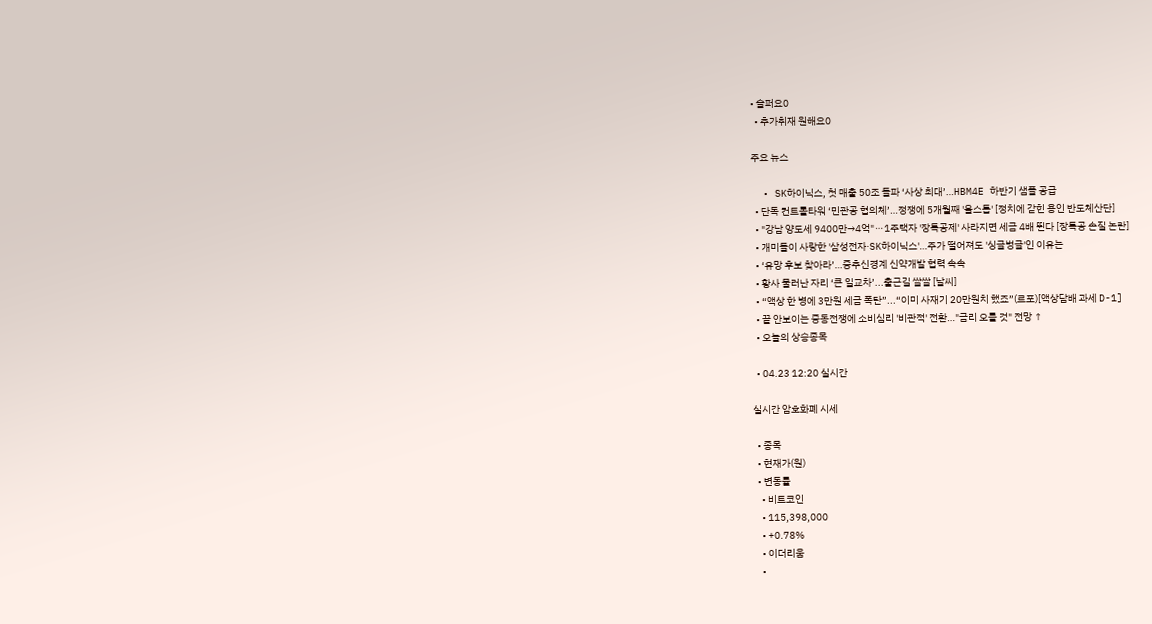• 슬퍼요0
  • 추가취재 원해요0

주요 뉴스

  • SK하이닉스, 첫 매출 50조 돌파 ‘사상 최대’…HBM4E 하반기 샘플 공급
  • 단독 컨트롤타워 ‘민관공 협의체’…정쟁에 5개월째 '올스톱' [정치에 갇힌 용인 반도체산단]
  • "강남 양도세 9400만→4억"⋯1주택자 '장특공제' 사라지면 세금 4배 뛴다 [장특공 손질 논란]
  • 개미들이 사랑한 '삼성전자·SK하이닉스'…주가 떨어져도 '싱글벙글'인 이유는
  • ‘유망 후보 찾아라’…중추신경계 신약개발 협력 속속
  • 황사 물러난 자리 ‘큰 일교차’...출근길 쌀쌀 [날씨]
  • “액상 한 병에 3만원 세금 폭탄”...“이미 사재기 20만원치 했죠”(르포)[액상담배 과세 D-1]
  • 끝 안보이는 중동전쟁에 소비심리 '비관적' 전환…"금리 오를 것" 전망 ↑
  • 오늘의 상승종목

  • 04.23 12:20 실시간

실시간 암호화폐 시세

  • 종목
  • 현재가(원)
  • 변동률
    • 비트코인
    • 115,398,000
    • +0.78%
    • 이더리움
    •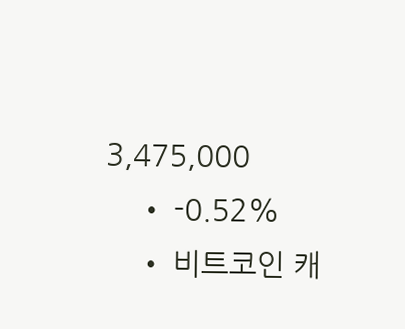3,475,000
    • -0.52%
    • 비트코인 캐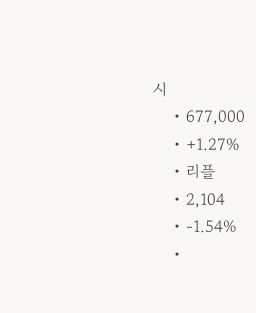시
    • 677,000
    • +1.27%
    • 리플
    • 2,104
    • -1.54%
    •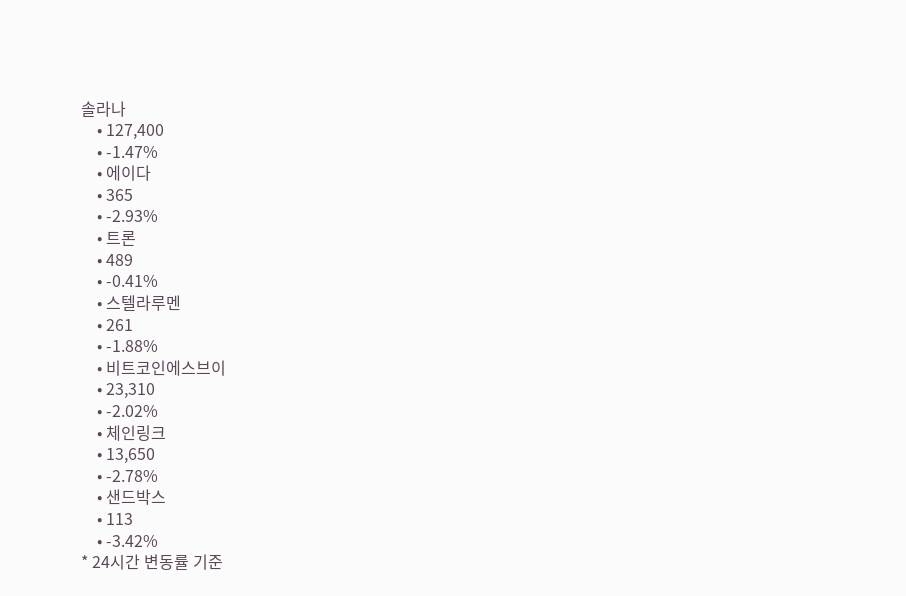솔라나
    • 127,400
    • -1.47%
    • 에이다
    • 365
    • -2.93%
    • 트론
    • 489
    • -0.41%
    • 스텔라루멘
    • 261
    • -1.88%
    • 비트코인에스브이
    • 23,310
    • -2.02%
    • 체인링크
    • 13,650
    • -2.78%
    • 샌드박스
    • 113
    • -3.42%
* 24시간 변동률 기준